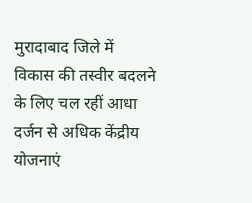मुरादाबाद जिले में विकास की तस्वीर बदलने के लिए चल रहीं आधा दर्जन से अधिक केंद्रीय योजनाएं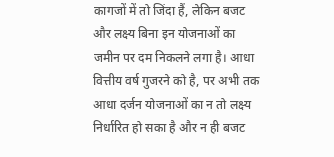कागजों में तो जिंदा हैं, लेकिन बजट और लक्ष्य बिना इन योजनाओं का जमीन पर दम निकलने लगा है। आधा वित्तीय वर्ष गुजरने को है, पर अभी तक आधा दर्जन योजनाओं का न तो लक्ष्य निर्धारित हो सका है और न ही बजट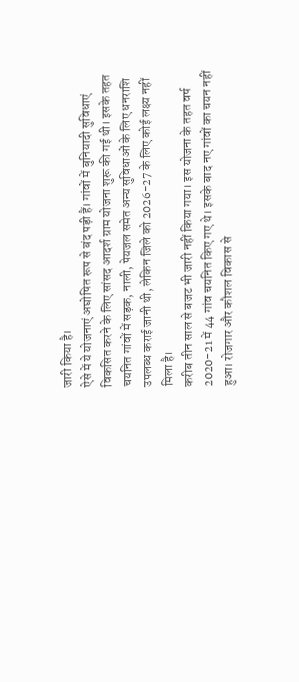जारी किया है।
ऐसे में ये योजनाएं अघोषित रूप से बंद पड़ी हैं। गांवों में बुनियादी सुविधाएं विकसित करने के लिए सांसद आदर्श ग्राम योजना शुरू की गई थी। इसके तहत चयनित गांवों में सड़क, नाली, पेयजल समेत अन्य सुविधाओं के लिए धनराशि उपलब्ध कराई जानी थी, लेकिन जिले को 2026-27 के लिए कोई लक्ष्य नहीं मिला है।
करीब तीन साल से बजट भी जारी नहीं किया गया। इस योजना के तहत वर्ष 2020-21 में 44 गांव चयनित किए गए थे। इसके बाद नए गांवों का चयन नहीं हुआ। रोजगार और कौशल विकास से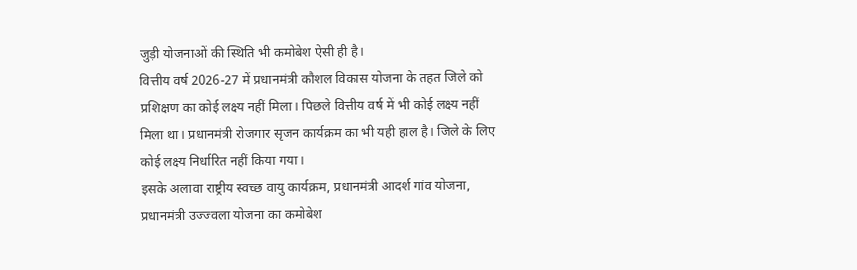जुड़ी योजनाओं की स्थिति भी कमोबेश ऐसी ही है।
वित्तीय वर्ष 2026-27 में प्रधानमंत्री कौशल विकास योजना के तहत जिले को प्रशिक्षण का कोई लक्ष्य नहीं मिला। पिछले वित्तीय वर्ष में भी कोई लक्ष्य नहीं मिला था। प्रधानमंत्री रोजगार सृजन कार्यक्रम का भी यही हाल है। जिले के लिए कोई लक्ष्य निर्धारित नहीं किया गया।
इसके अलावा राष्ट्रीय स्वच्छ वायु कार्यक्रम, प्रधानमंत्री आदर्श गांव योजना, प्रधानमंत्री उज्ज्वला योजना का कमोबेश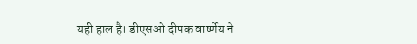यही हाल है। डीएसओ दीपक वार्ष्णेय ने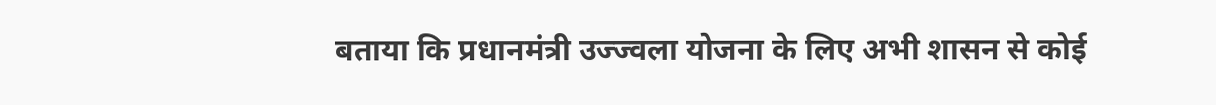बताया कि प्रधानमंत्री उज्ज्वला योजना के लिए अभी शासन से कोई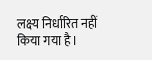लक्ष्य निर्धारित नहीं किया गया है।